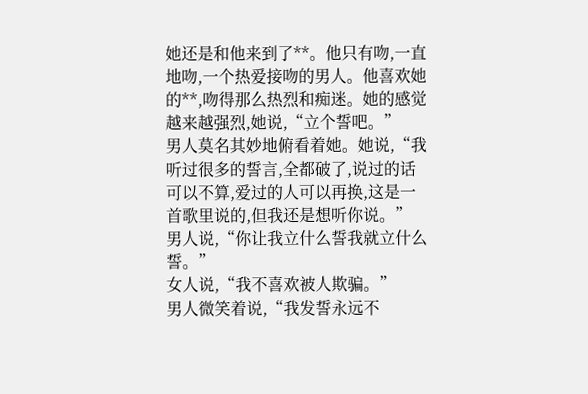她还是和他来到了**。他只有吻,一直地吻,一个热爱接吻的男人。他喜欢她的**,吻得那么热烈和痴迷。她的感觉越来越强烈,她说,“立个誓吧。”
男人莫名其妙地俯看着她。她说,“我听过很多的誓言,全都破了,说过的话可以不算,爱过的人可以再换,这是一首歌里说的,但我还是想听你说。”
男人说,“你让我立什么誓我就立什么誓。”
女人说,“我不喜欢被人欺骗。”
男人微笑着说,“我发誓永远不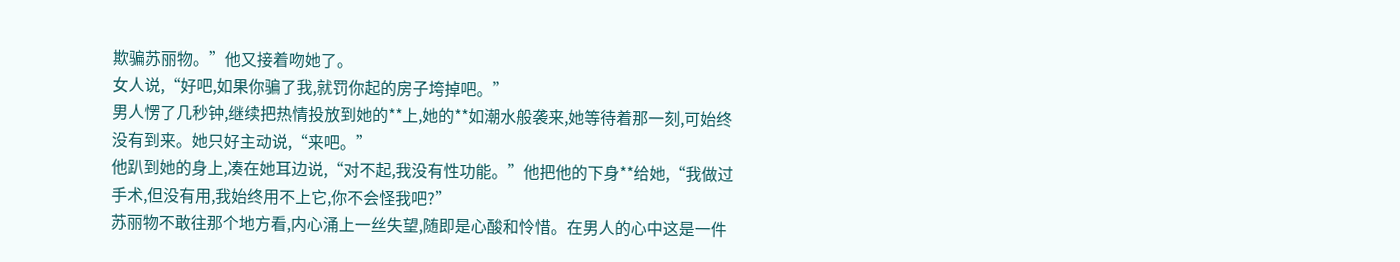欺骗苏丽物。”他又接着吻她了。
女人说,“好吧,如果你骗了我,就罚你起的房子垮掉吧。”
男人愣了几秒钟,继续把热情投放到她的**上,她的**如潮水般袭来,她等待着那一刻,可始终没有到来。她只好主动说,“来吧。”
他趴到她的身上,凑在她耳边说,“对不起,我没有性功能。”他把他的下身**给她,“我做过手术,但没有用,我始终用不上它,你不会怪我吧?”
苏丽物不敢往那个地方看,内心涌上一丝失望,随即是心酸和怜惜。在男人的心中这是一件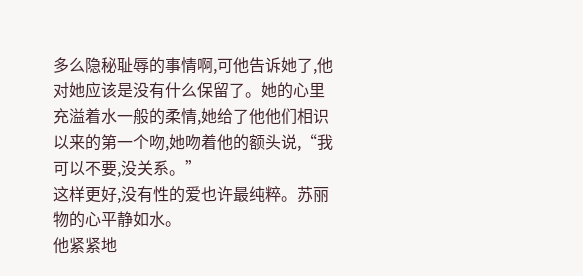多么隐秘耻辱的事情啊,可他告诉她了,他对她应该是没有什么保留了。她的心里充溢着水一般的柔情,她给了他他们相识以来的第一个吻,她吻着他的额头说,“我可以不要,没关系。”
这样更好,没有性的爱也许最纯粹。苏丽物的心平静如水。
他紧紧地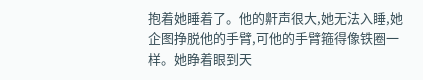抱着她睡着了。他的鼾声很大,她无法入睡,她企图挣脱他的手臂,可他的手臂箍得像铁圈一样。她睁着眼到天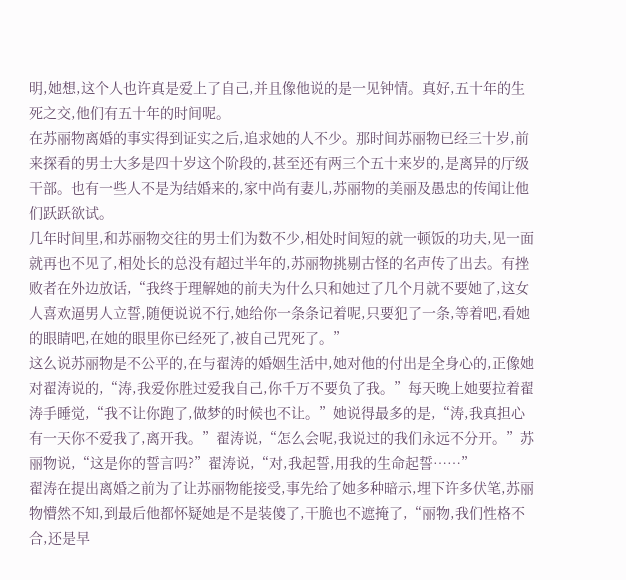明,她想,这个人也许真是爱上了自己,并且像他说的是一见钟情。真好,五十年的生死之交,他们有五十年的时间呢。
在苏丽物离婚的事实得到证实之后,追求她的人不少。那时间苏丽物已经三十岁,前来探看的男士大多是四十岁这个阶段的,甚至还有两三个五十来岁的,是离异的厅级干部。也有一些人不是为结婚来的,家中尚有妻儿,苏丽物的美丽及愚忠的传闻让他们跃跃欲试。
几年时间里,和苏丽物交往的男士们为数不少,相处时间短的就一顿饭的功夫,见一面就再也不见了,相处长的总没有超过半年的,苏丽物挑剔古怪的名声传了出去。有挫败者在外边放话,“我终于理解她的前夫为什么只和她过了几个月就不要她了,这女人喜欢逼男人立誓,随便说说不行,她给你一条条记着呢,只要犯了一条,等着吧,看她的眼睛吧,在她的眼里你已经死了,被自己咒死了。”
这么说苏丽物是不公平的,在与翟涛的婚姻生活中,她对他的付出是全身心的,正像她对翟涛说的,“涛,我爱你胜过爱我自己,你千万不要负了我。”每天晚上她要拉着翟涛手睡觉,“我不让你跑了,做梦的时候也不让。”她说得最多的是,“涛,我真担心有一天你不爱我了,离开我。”翟涛说,“怎么会呢,我说过的我们永远不分开。”苏丽物说,“这是你的誓言吗?”翟涛说,“对,我起誓,用我的生命起誓……”
翟涛在提出离婚之前为了让苏丽物能接受,事先给了她多种暗示,埋下许多伏笔,苏丽物懵然不知,到最后他都怀疑她是不是装傻了,干脆也不遮掩了,“丽物,我们性格不合,还是早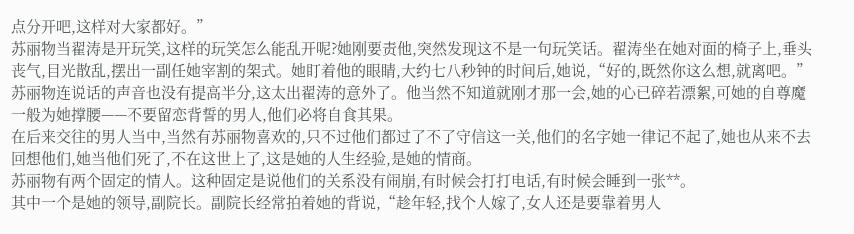点分开吧,这样对大家都好。”
苏丽物当翟涛是开玩笑,这样的玩笑怎么能乱开呢?她刚要责他,突然发现这不是一句玩笑话。翟涛坐在她对面的椅子上,垂头丧气,目光散乱,摆出一副任她宰割的架式。她盯着他的眼睛,大约七八秒钟的时间后,她说,“好的,既然你这么想,就离吧。”苏丽物连说话的声音也没有提高半分,这太出翟涛的意外了。他当然不知道就刚才那一会,她的心已碎若漂絮,可她的自尊魔一般为她撑腰——不要留恋背誓的男人,他们必将自食其果。
在后来交往的男人当中,当然有苏丽物喜欢的,只不过他们都过了不了守信这一关,他们的名字她一律记不起了,她也从来不去回想他们,她当他们死了,不在这世上了,这是她的人生经验,是她的情商。
苏丽物有两个固定的情人。这种固定是说他们的关系没有闹崩,有时候会打打电话,有时候会睡到一张**。
其中一个是她的领导,副院长。副院长经常拍着她的背说,“趁年轻,找个人嫁了,女人还是要靠着男人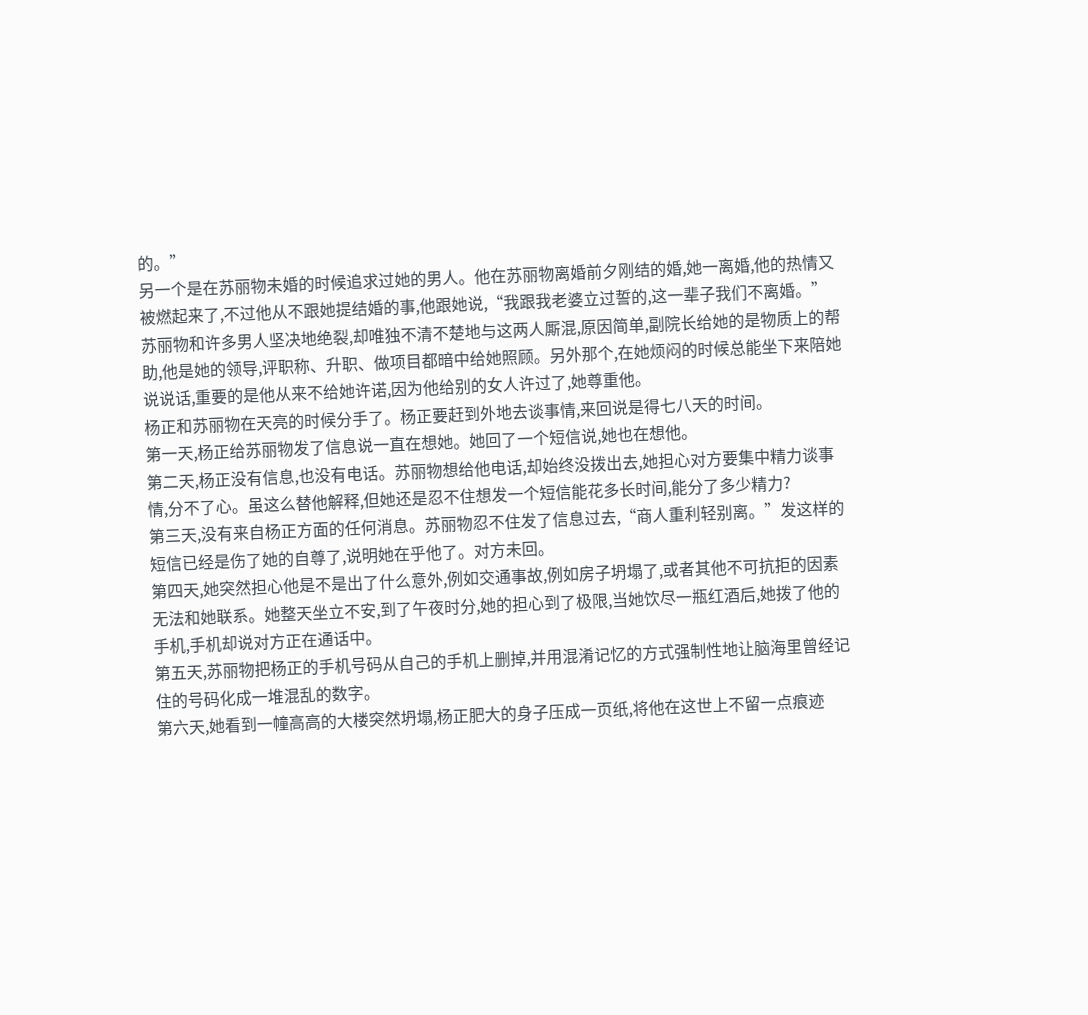的。”
另一个是在苏丽物未婚的时候追求过她的男人。他在苏丽物离婚前夕刚结的婚,她一离婚,他的热情又被燃起来了,不过他从不跟她提结婚的事,他跟她说,“我跟我老婆立过誓的,这一辈子我们不离婚。”
苏丽物和许多男人坚决地绝裂,却唯独不清不楚地与这两人厮混,原因简单,副院长给她的是物质上的帮助,他是她的领导,评职称、升职、做项目都暗中给她照顾。另外那个,在她烦闷的时候总能坐下来陪她说说话,重要的是他从来不给她许诺,因为他给别的女人许过了,她尊重他。
杨正和苏丽物在天亮的时候分手了。杨正要赶到外地去谈事情,来回说是得七八天的时间。
第一天,杨正给苏丽物发了信息说一直在想她。她回了一个短信说,她也在想他。
第二天,杨正没有信息,也没有电话。苏丽物想给他电话,却始终没拨出去,她担心对方要集中精力谈事情,分不了心。虽这么替他解释,但她还是忍不住想发一个短信能花多长时间,能分了多少精力?
第三天,没有来自杨正方面的任何消息。苏丽物忍不住发了信息过去,“商人重利轻别离。”发这样的短信已经是伤了她的自尊了,说明她在乎他了。对方未回。
第四天,她突然担心他是不是出了什么意外,例如交通事故,例如房子坍塌了,或者其他不可抗拒的因素无法和她联系。她整天坐立不安,到了午夜时分,她的担心到了极限,当她饮尽一瓶红酒后,她拨了他的手机,手机却说对方正在通话中。
第五天,苏丽物把杨正的手机号码从自己的手机上删掉,并用混淆记忆的方式强制性地让脑海里曾经记住的号码化成一堆混乱的数字。
第六天,她看到一幢高高的大楼突然坍塌,杨正肥大的身子压成一页纸,将他在这世上不留一点痕迹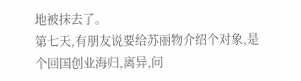地被抹去了。
第七天,有朋友说要给苏丽物介绍个对象,是个回国创业海归,离异,问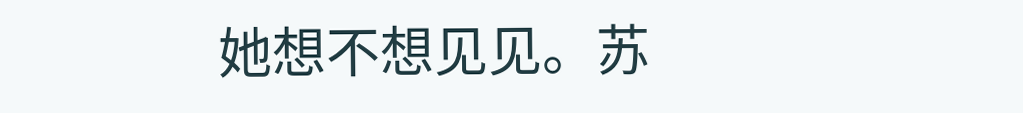她想不想见见。苏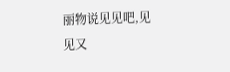丽物说见见吧,见见又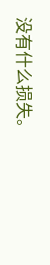没有什么损失。